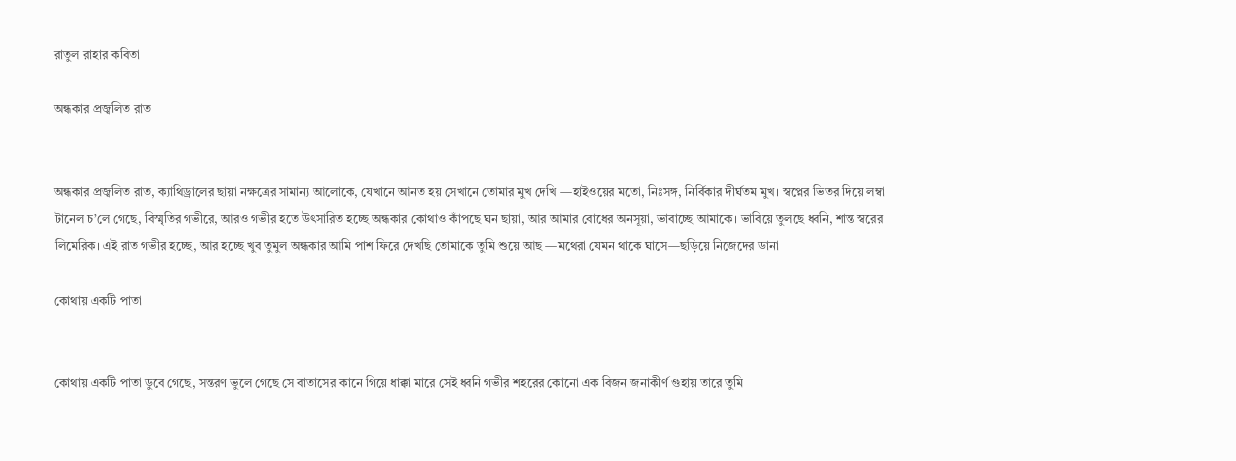রাতুল রাহার কবিতা

অন্ধকার প্রজ্বলিত রাত


অন্ধকার প্রজ্বলিত রাত, ক্যাথিড্রালের ছায়া নক্ষত্রের সামান্য আলোকে, যেখানে আনত হয় সেখানে তোমার মুখ দেখি —হাইওয়ের মতো, নিঃসঙ্গ, নির্বিকার দীর্ঘতম মুখ। স্বপ্নের ভিতর দিয়ে লম্বা টানেল চ’লে গেছে, বিস্মৃতির গভীরে, আরও গভীর হতে উৎসারিত হচ্ছে অন্ধকার কোথাও কাঁপছে ঘন ছায়া, আর আমার বোধের অনসূয়া, ভাবাচ্ছে আমাকে। ভাবিয়ে তুলছে ধ্বনি, শান্ত স্বরের লিমেরিক। এই রাত গভীর হচ্ছে, আর হচ্ছে খুব তুমুল অন্ধকার আমি পাশ ফিরে দেখছি তোমাকে তুমি শুয়ে আছ —মথেরা যেমন থাকে ঘাসে—ছড়িয়ে নিজেদের ডানা

কোথায় একটি পাতা


কোথায় একটি পাতা ডুবে গেছে, সন্তরণ ভুলে গেছে সে বাতাসের কানে গিয়ে ধাক্কা মারে সেই ধ্বনি গভীর শহরের কোনো এক বিজন জনাকীর্ণ গুহায় তারে তুমি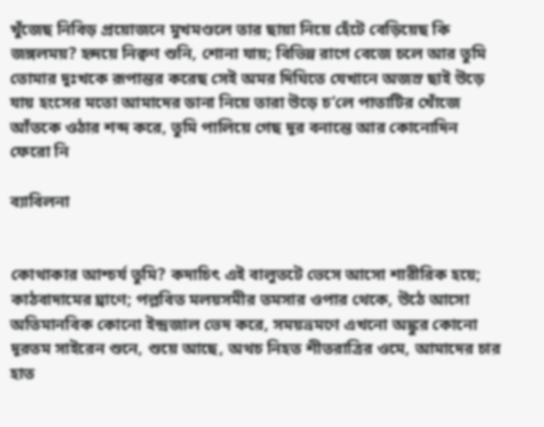খুঁজেছ নিবিড় প্রয়োজনে মুখমণ্ডলে তার ছায়া নিয়ে হেঁটে বেড়িয়েছ কি জঙ্গলময়? হৃদয়ে নিক্বণ শুনি, শোনা যায়; বিভিন্ন রাগে বেজে চলে আর তুমি তোমার দুঃখকে রূপান্তর করেছ সেই অমর দিঘিতে যেখানে অজস্র ছাই উড়ে যায় হংসের মতো আমাদের ডানা নিয়ে তারা উড়ে চ’লে পাতাটির খোঁজে আঁতকে ওঠার শব্দ করে, তুমি পালিয়ে গেছ দূর বনান্তে আর কোনোদিন ফেরো নি

ব্যাবিলনা


কোথাকার আশ্চর্য তুমি? কদাচিৎ এই বালুতটে ভেসে আসো শারীরিক হয়ে; কাঠবাদামের ঘ্রাণে; পল্লবিত মলয়সমীর তমসার ওপার থেকে, উঠে আসো অতিমানবিক কোনো ইন্দ্রজাল ভেদ করে, সময়ভ্রমণে এখনো অঙ্কুর কোনো দূরতম সাইরেন শুনে, শুয়ে আছে, অথচ নিহত শীতরাত্রির ওমে, আমাদের চার হাত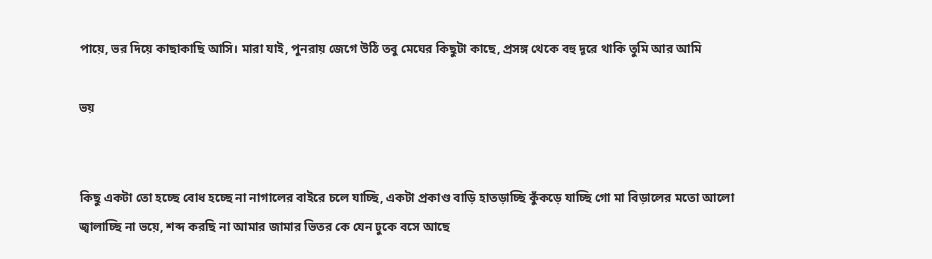পায়ে, ভর দিয়ে কাছাকাছি আসি। মারা যাই, পুনরায় জেগে উঠি তবু মেঘের কিছুটা কাছে, প্রসঙ্গ থেকে বহু দূরে থাকি তুমি আর আমি

ভয়


কিছু একটা তো হচ্ছে বোধ হচ্ছে না নাগালের বাইরে চলে যাচ্ছি, একটা প্রকাণ্ড বাড়ি হাতড়াচ্ছি কুঁকড়ে যাচ্ছি গো মা বিড়ালের মতো আলো জ্বালাচ্ছি না ভয়ে, শব্দ করছি না আমার জামার ভিতর কে যেন ঢুকে বসে আছে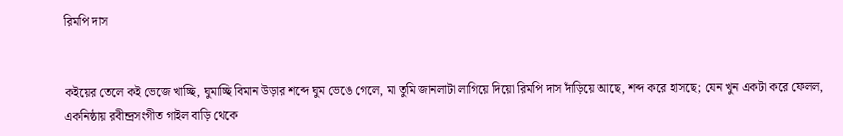রিমপি দাস


কইয়ের তেলে কই ভেজে খাচ্ছি, ঘুমাচ্ছি বিমান উড়ার শব্দে ঘুম ভেঙে গেলে, মা তুমি জানলাটা লাগিয়ে দিয়ো রিমপি দাস দাঁড়িয়ে আছে, শব্দ করে হাসছে; যেন খুন একটা করে ফেলল, একনিষ্ঠায় রবীন্দ্রসংগীত গাইল বাড়ি থেকে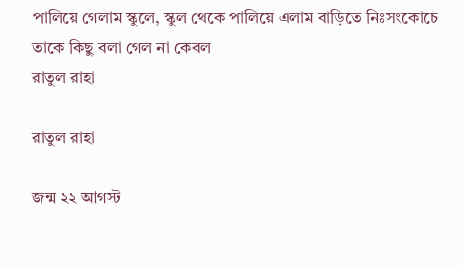পালিয়ে গেলাম স্কুলে, স্কুল থেকে পালিয়ে এলাম বাড়িতে নিঃসংকোচে তাকে কিছু বলা গেল না কেবল
রাতুল রাহা

রাতুল রাহা

জন্ম ২২ আগস্ট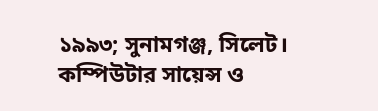১৯৯৩; সুনামগঞ্জ, সিলেট। কম্পিউটার সায়েন্স ও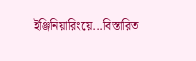ইঞ্জিনিয়ারিংয়ে...বিস্তারিত